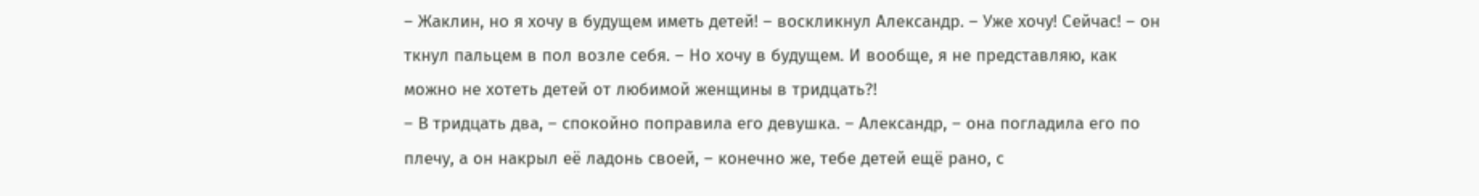– Жаклин, но я хочу в будущем иметь детей! – воскликнул Александр. – Уже хочу! Сейчас! – он ткнул пальцем в пол возле себя. – Но хочу в будущем. И вообще, я не представляю, как можно не хотеть детей от любимой женщины в тридцать?!
– В тридцать два, – спокойно поправила его девушка. – Александр, – она погладила его по плечу, а он накрыл её ладонь своей, – конечно же, тебе детей ещё рано, с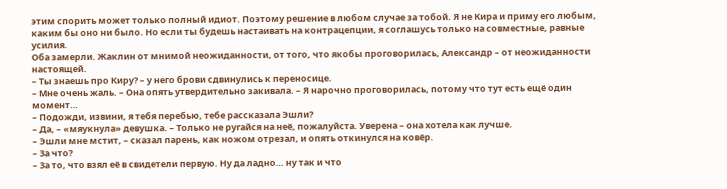этим спорить может только полный идиот. Поэтому решение в любом случае за тобой. Я не Кира и приму его любым, каким бы оно ни было. Но если ты будешь настаивать на контрацепции, я соглашусь только на совместные, равные усилия.
Оба замерли. Жаклин от мнимой неожиданности, от того, что якобы проговорилась, Александр – от неожиданности настоящей.
– Ты знаешь про Киру? – у него брови сдвинулись к переносице.
– Мне очень жаль. – Она опять утвердительно закивала. – Я нарочно проговорилась, потому что тут есть ещё один момент…
– Подожди, извини, я тебя перебью, тебе рассказала Эшли?
– Да, – «мяукнула» девушка. – Только не ругайся на неё, пожалуйста. Уверена – она хотела как лучше.
– Эшли мне мстит, – сказал парень, как ножом отрезал, и опять откинулся на ковёр.
– За что?
– За то, что взял её в свидетели первую. Ну да ладно… ну так и что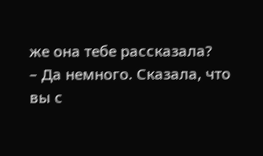же она тебе рассказала?
– Да немного. Сказала, что вы с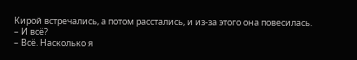Кирой встречались, а потом расстались, и из-за этого она повесилась.
– И всё?
– Всё. Насколько я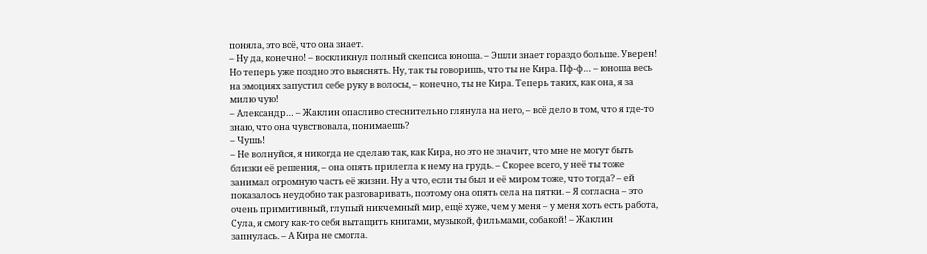поняла, это всё, что она знает.
– Ну да, конечно! – воскликнул полный скепсиса юноша. – Эшли знает гораздо больше. Уверен! Но теперь уже поздно это выяснять. Ну, так ты говоришь, что ты не Кира. Пф-ф… – юноша весь на эмоциях запустил себе руку в волосы, – конечно, ты не Кира. Теперь таких, как она, я за милю чую!
– Александр… – Жаклин опасливо стеснительно глянула на него, – всё дело в том, что я где-то знаю, что она чувствовала, понимаешь?
– Чушь!
– Не волнуйся, я никогда не сделаю так, как Кира, но это не значит, что мне не могут быть близки её решения, – она опять прилегла к нему на грудь. – Скорее всего, у неё ты тоже занимал огромную часть её жизни. Ну а что, если ты был и её миром тоже, что тогда? – ей показалось неудобно так разговаривать, поэтому она опять села на пятки. – Я согласна – это очень примитивный, глупый никчемный мир, ещё хуже, чем у меня – у меня хоть есть работа, Сула, я смогу как-то себя вытащить книгами, музыкой, фильмами, собакой! – Жаклин запнулась. – А Кира не смогла.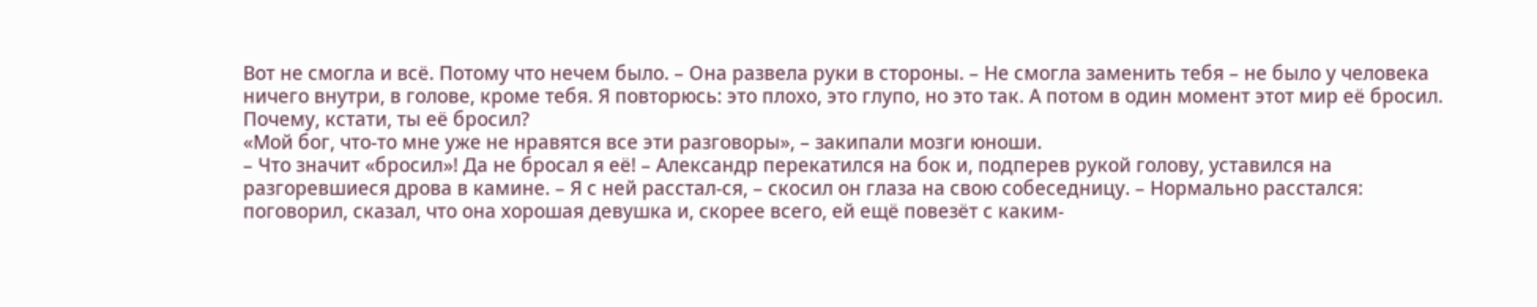Вот не смогла и всё. Потому что нечем было. – Она развела руки в стороны. – Не смогла заменить тебя – не было у человека ничего внутри, в голове, кроме тебя. Я повторюсь: это плохо, это глупо, но это так. А потом в один момент этот мир её бросил. Почему, кстати, ты её бросил?
«Мой бог, что-то мне уже не нравятся все эти разговоры», – закипали мозги юноши.
– Что значит «бросил»! Да не бросал я её! – Александр перекатился на бок и, подперев рукой голову, уставился на разгоревшиеся дрова в камине. – Я с ней расстал-ся, – скосил он глаза на свою собеседницу. – Нормально расстался: поговорил, сказал, что она хорошая девушка и, скорее всего, ей ещё повезёт с каким-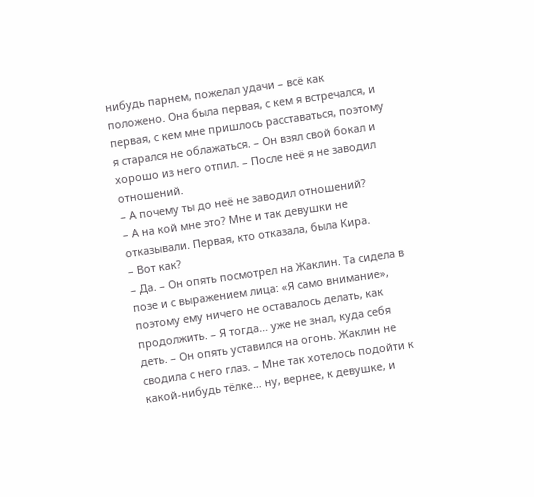нибудь парнем, пожелал удачи – всё как положено. Она была первая, с кем я встречался, и первая, с кем мне пришлось расставаться, поэтому я старался не облажаться. – Он взял свой бокал и хорошо из него отпил. – После неё я не заводил отношений.
– А почему ты до неё не заводил отношений?
– А на кой мне это? Мне и так девушки не отказывали. Первая, кто отказала, была Кира.
– Вот как?
– Да. – Он опять посмотрел на Жаклин. Та сидела в позе и с выражением лица: «Я само внимание», поэтому ему ничего не оставалось делать, как продолжить. – Я тогда… уже не знал, куда себя деть. – Он опять уставился на огонь. Жаклин не сводила с него глаз. – Мне так хотелось подойти к какой-нибудь тёлке… ну, вернее, к девушке, и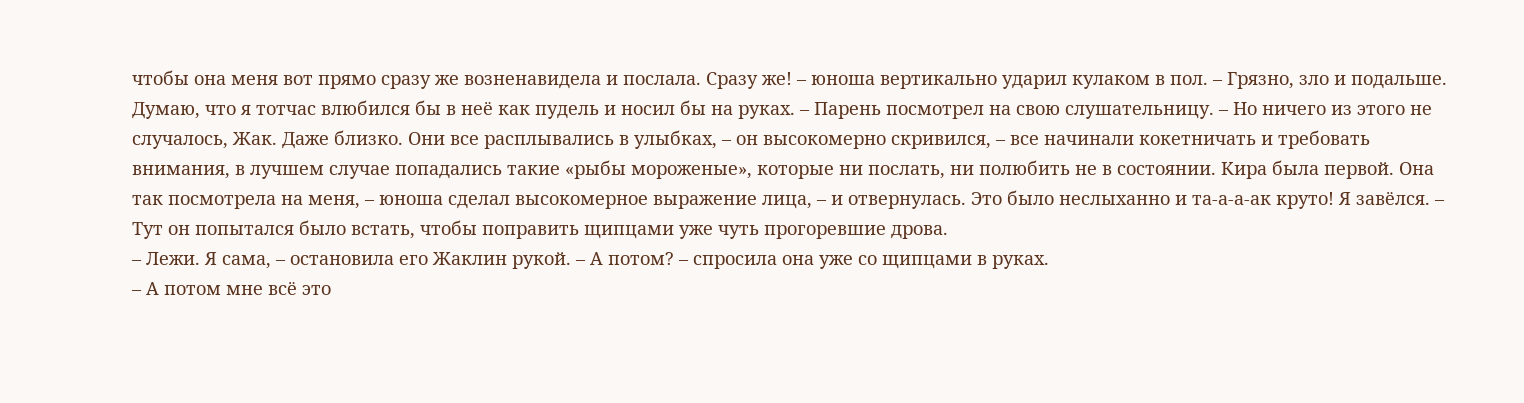чтобы она меня вот прямо сразу же возненавидела и послала. Сразу же! – юноша вертикально ударил кулаком в пол. – Грязно, зло и подальше. Думаю, что я тотчас влюбился бы в неё как пудель и носил бы на руках. – Парень посмотрел на свою слушательницу. – Но ничего из этого не случалось, Жак. Даже близко. Они все расплывались в улыбках, – он высокомерно скривился, – все начинали кокетничать и требовать внимания, в лучшем случае попадались такие «рыбы мороженые», которые ни послать, ни полюбить не в состоянии. Кира была первой. Она так посмотрела на меня, – юноша сделал высокомерное выражение лица, – и отвернулась. Это было неслыханно и та-а-а-ак круто! Я завёлся. – Тут он попытался было встать, чтобы поправить щипцами уже чуть прогоревшие дрова.
– Лежи. Я сама, – остановила его Жаклин рукой. – А потом? – спросила она уже со щипцами в руках.
– А потом мне всё это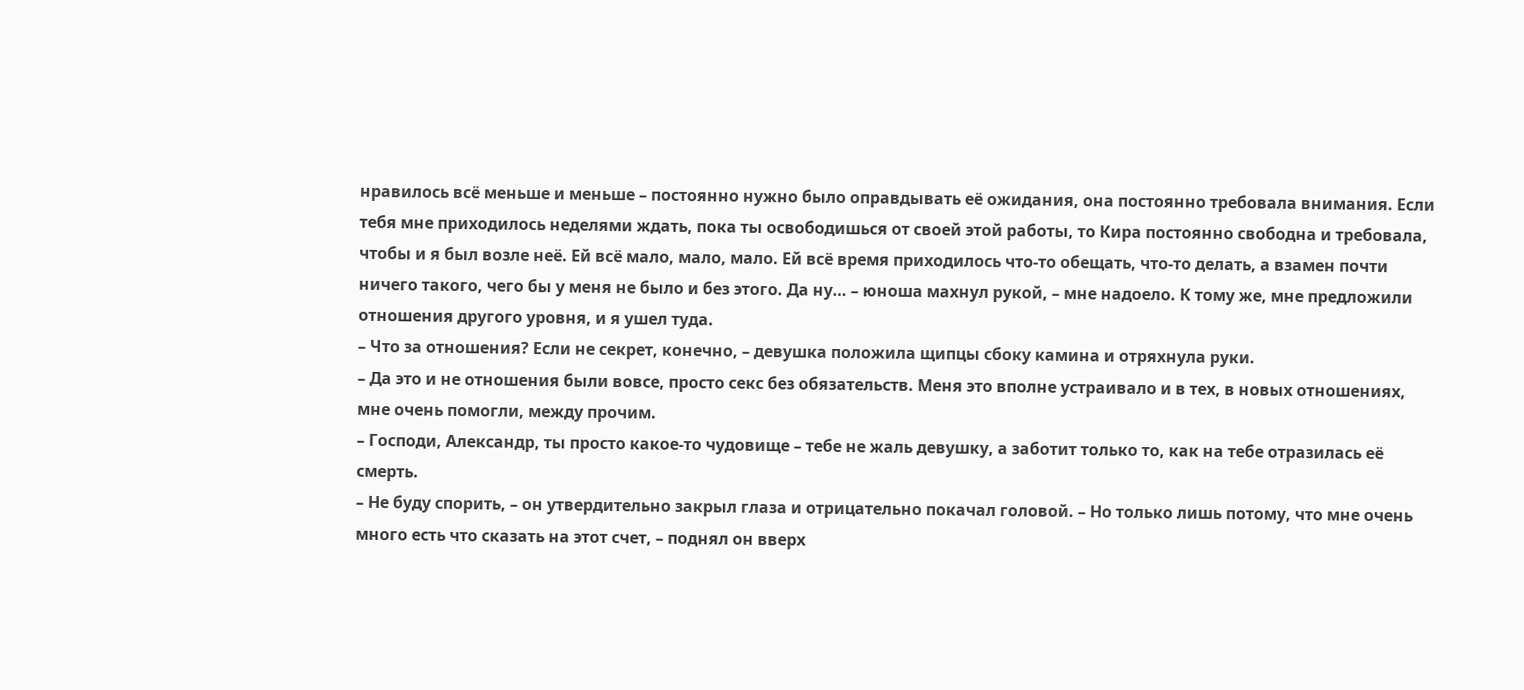нравилось всё меньше и меньше – постоянно нужно было оправдывать её ожидания, она постоянно требовала внимания. Если тебя мне приходилось неделями ждать, пока ты освободишься от своей этой работы, то Кира постоянно свободна и требовала, чтобы и я был возле неё. Ей всё мало, мало, мало. Ей всё время приходилось что-то обещать, что-то делать, а взамен почти ничего такого, чего бы у меня не было и без этого. Да ну… – юноша махнул рукой, – мне надоело. К тому же, мне предложили отношения другого уровня, и я ушел туда.
– Что за отношения? Если не секрет, конечно, – девушка положила щипцы сбоку камина и отряхнула руки.
– Да это и не отношения были вовсе, просто секс без обязательств. Меня это вполне устраивало и в тех, в новых отношениях, мне очень помогли, между прочим.
– Господи, Александр, ты просто какое-то чудовище – тебе не жаль девушку, а заботит только то, как на тебе отразилась её смерть.
– Не буду спорить, – он утвердительно закрыл глаза и отрицательно покачал головой. – Но только лишь потому, что мне очень много есть что сказать на этот счет, – поднял он вверх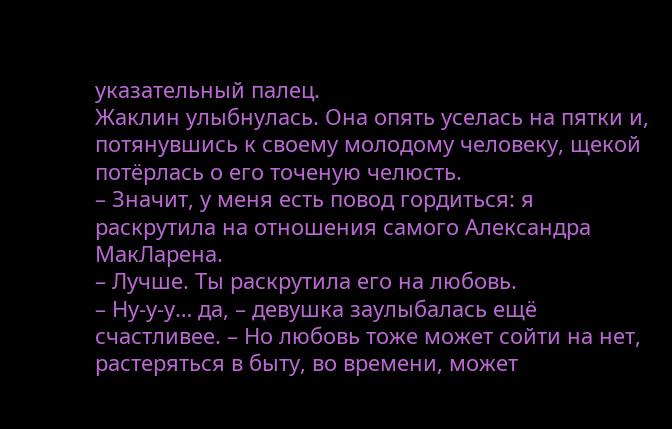указательный палец.
Жаклин улыбнулась. Она опять уселась на пятки и, потянувшись к своему молодому человеку, щекой потёрлась о его точеную челюсть.
– Значит, у меня есть повод гордиться: я раскрутила на отношения самого Александра МакЛарена.
– Лучше. Ты раскрутила его на любовь.
– Ну-у-у… да, – девушка заулыбалась ещё счастливее. – Но любовь тоже может сойти на нет, растеряться в быту, во времени, может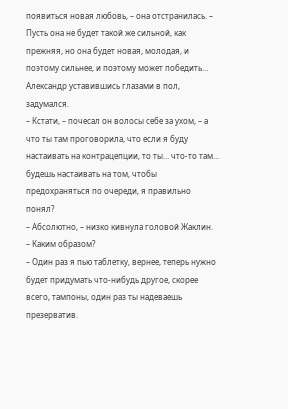появиться новая любовь, – она отстранилась. – Пусть она не будет такой же сильной, как прежняя, но она будет новая, молодая, и поэтому сильнее, и поэтому может победить…
Александр уставившись глазами в пол, задумался.
– Кстати, – почесал он волосы себе за ухом, – а что ты там проговорила, что если я буду настаивать на контрацепции, то ты… что-то там… будешь настаивать на том, чтобы предохраняться по очереди, я правильно понял?
– Абсолютно, – низко кивнула головой Жаклин.
– Каким образом?
– Один раз я пью таблетку, вернее, теперь нужно будет придумать что-нибудь другое, скорее всего, тампоны, один раз ты надеваешь презерватив.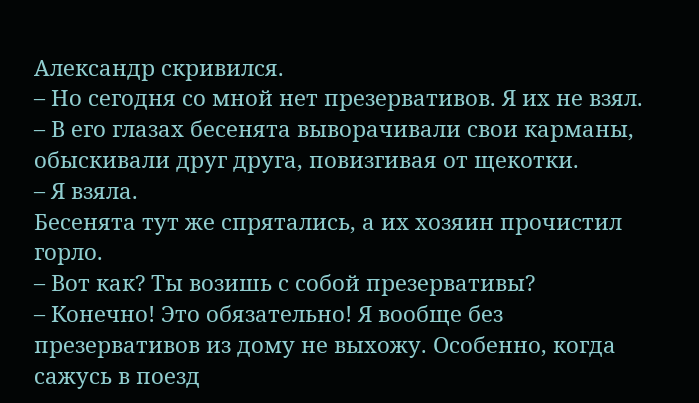Александр скривился.
– Но сегодня со мной нет презервативов. Я их не взял. – В его глазах бесенята выворачивали свои карманы, обыскивали друг друга, повизгивая от щекотки.
– Я взяла.
Бесенята тут же спрятались, а их хозяин прочистил горло.
– Вот как? Ты возишь с собой презервативы?
– Конечно! Это обязательно! Я вообще без презервативов из дому не выхожу. Особенно, когда сажусь в поезд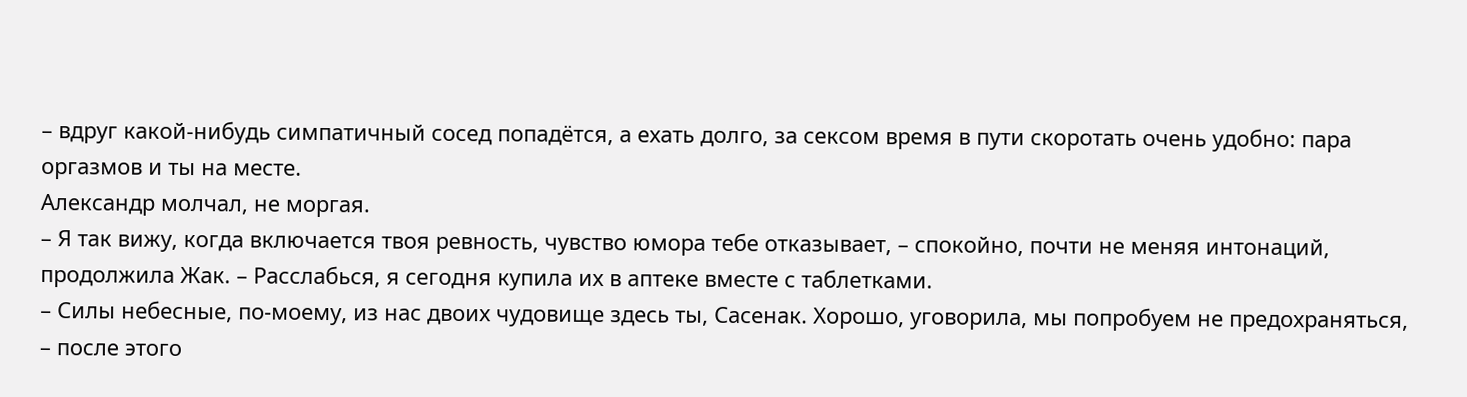– вдруг какой-нибудь симпатичный сосед попадётся, а ехать долго, за сексом время в пути скоротать очень удобно: пара оргазмов и ты на месте.
Александр молчал, не моргая.
– Я так вижу, когда включается твоя ревность, чувство юмора тебе отказывает, – спокойно, почти не меняя интонаций, продолжила Жак. – Расслабься, я сегодня купила их в аптеке вместе с таблетками.
– Силы небесные, по-моему, из нас двоих чудовище здесь ты, Сасенак. Хорошо, уговорила, мы попробуем не предохраняться, – после этого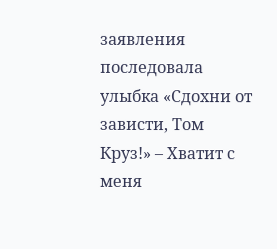заявления последовала улыбка «Сдохни от зависти, Том Круз!» – Хватит с меня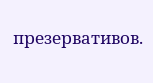презервативов.